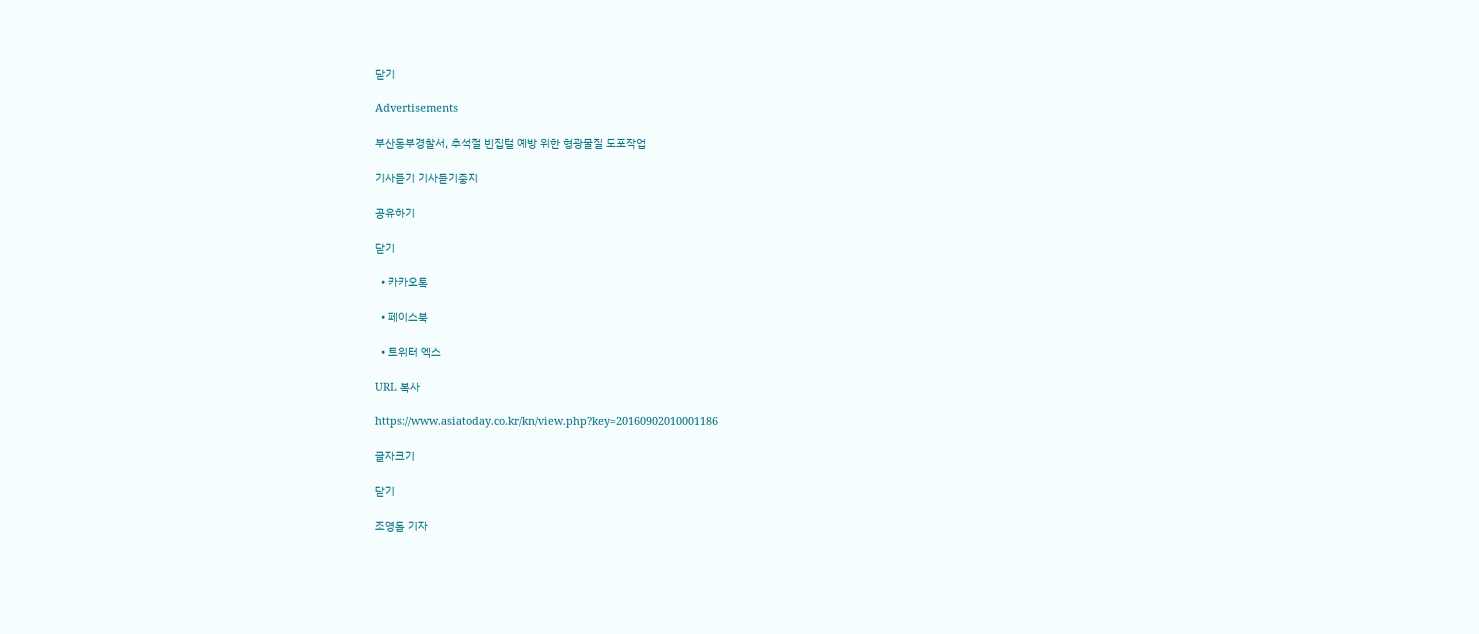닫기

Advertisements

부산동부경찰서, 추석절 빈집털 예방 위한 형광물질 도포작업

기사듣기 기사듣기중지

공유하기

닫기

  • 카카오톡

  • 페이스북

  • 트위터 엑스

URL 복사

https://www.asiatoday.co.kr/kn/view.php?key=20160902010001186

글자크기

닫기

조영돌 기자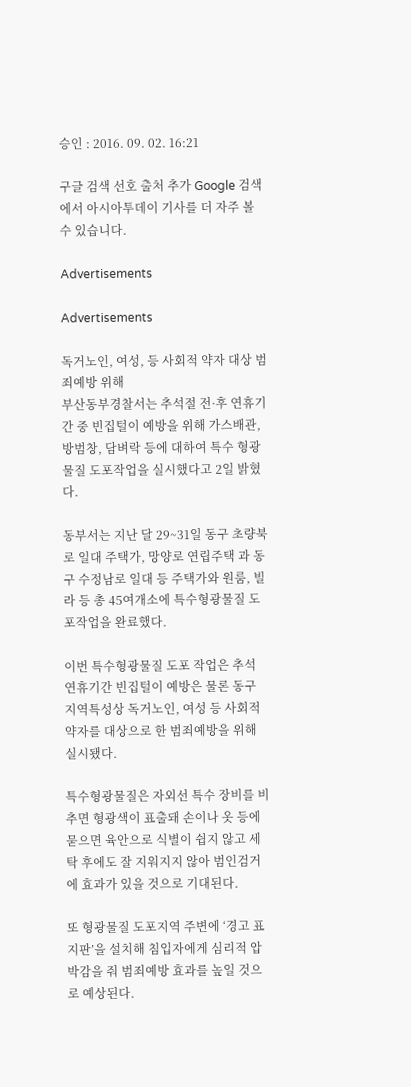승인 : 2016. 09. 02. 16:21

구글 검색 선호 출처 추가 Google 검색에서 아시아투데이 기사를 더 자주 볼 수 있습니다.

Advertisements

Advertisements

독거노인, 여성, 등 사회적 약자 대상 범죄예방 위해
부산동부경찰서는 추석절 전·후 연휴기간 중 빈집털이 예방을 위해 가스배관, 방범창, 담벼락 등에 대하여 특수 형광물질 도포작업을 실시했다고 2일 밝혔다.

동부서는 지난 달 29~31일 동구 초량북로 일대 주택가, 망양로 연립주택 과 동구 수정남로 일대 등 주택가와 원룸, 빌라 등 총 45여개소에 특수형광물질 도포작업을 완료했다.

이번 특수형광물질 도포 작업은 추석 연휴기간 빈집털이 예방은 물론 동구 지역특성상 독거노인, 여성 등 사회적 약자를 대상으로 한 범죄예방을 위해 실시됐다.

특수형광물질은 자외선 특수 장비를 비추면 형광색이 표출돼 손이나 옷 등에 묻으면 육안으로 식별이 쉽지 않고 세탁 후에도 잘 지워지지 않아 범인검거에 효과가 있을 것으로 기대된다.

또 형광물질 도포지역 주변에 ‘경고 표지판’을 설치해 침입자에게 심리적 압박감을 줘 범죄예방 효과를 높일 것으로 예상된다.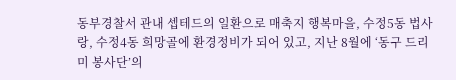동부경찰서 관내 셉테드의 일환으로 매축지 행복마을, 수정5동 법사랑, 수정4동 희망골에 환경정비가 되어 있고, 지난 8월에 ‘동구 드리미 봉사단’의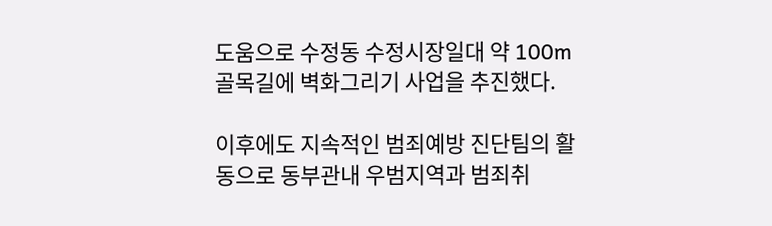도움으로 수정동 수정시장일대 약 100m 골목길에 벽화그리기 사업을 추진했다.

이후에도 지속적인 범죄예방 진단팀의 활동으로 동부관내 우범지역과 범죄취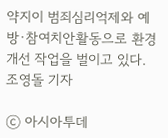약지이 범죄심리억제와 예방·참여치안활동으로 환경개선 작업을 벌이고 있다.
조영돌 기자

ⓒ 아시아투데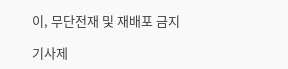이, 무단전재 및 재배포 금지

기사제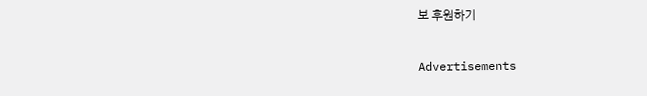보 후원하기

Advertisements